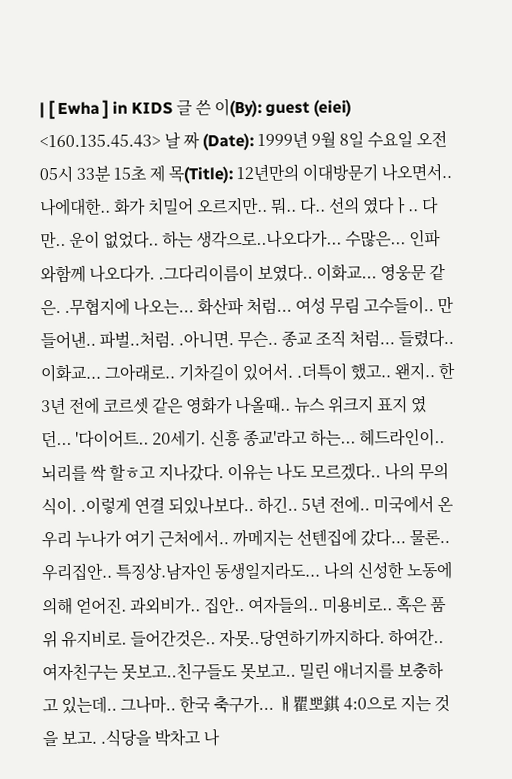| [ Ewha ] in KIDS 글 쓴 이(By): guest (eiei) <160.135.45.43> 날 짜 (Date): 1999년 9월 8일 수요일 오전 05시 33분 15초 제 목(Title): 12년만의 이대방문기 나오면서..나에대한.. 화가 치밀어 오르지만.. 뭐.. 다.. 선의 였다ㅏ.. 다만.. 운이 없었다.. 하는 생각으로..나오다가... 수많은... 인파와함께 나오다가. .그다리이름이 보였다.. 이화교... 영웅문 같은. .무협지에 나오는... 화산파 처럼... 여성 무림 고수들이.. 만들어낸.. 파벌..처럼. .아니면. 무슨.. 종교 조직 처럼... 들렸다.. 이화교... 그아래로.. 기차길이 있어서. .더특이 했고.. 왠지.. 한 3년 전에 코르셋 같은 영화가 나올때.. 뉴스 위크지 표지 였던... '다이어트.. 20세기. 신흥 종교'라고 하는... 헤드라인이.. 뇌리를 싹 할ㅎ고 지나갔다. 이유는 나도 모르겠다.. 나의 무의식이. .이렇게 연결 되있나보다.. 하긴.. 5년 전에.. 미국에서 온 우리 누나가 여기 근처에서.. 까메지는 선텐집에 갔다... 물론.. 우리집안.. 특징상.남자인 동생일지라도... 나의 신성한 노동에 의해 얻어진. 과외비가.. 집안.. 여자들의.. 미용비로.. 혹은 품위 유지비로. 들어간것은.. 자못..당연하기까지하다. 하여간.. 여자친구는 못보고..친구들도 못보고.. 밀린 애너지를 보충하고 있는데.. 그나마.. 한국 축구가... ㅐ瞿뽀錤 4:0으로 지는 것을 보고. .식당을 박차고 나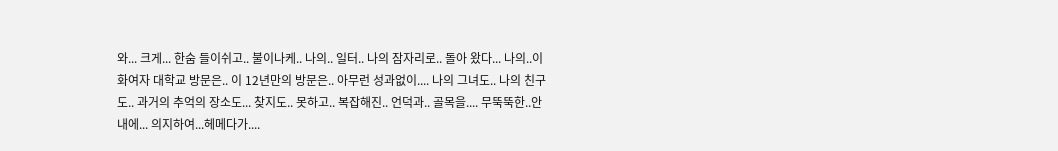와... 크게... 한숨 들이쉬고.. 불이나케.. 나의.. 일터.. 나의 잠자리로.. 돌아 왔다... 나의..이화여자 대학교 방문은.. 이 12년만의 방문은.. 아무런 성과없이.... 나의 그녀도.. 나의 친구도.. 과거의 추억의 장소도... 찾지도.. 못하고.. 복잡해진.. 언덕과.. 골목을.... 무뚝뚝한..안내에... 의지하여...헤메다가....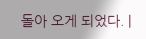돌아 오게 되었다. |